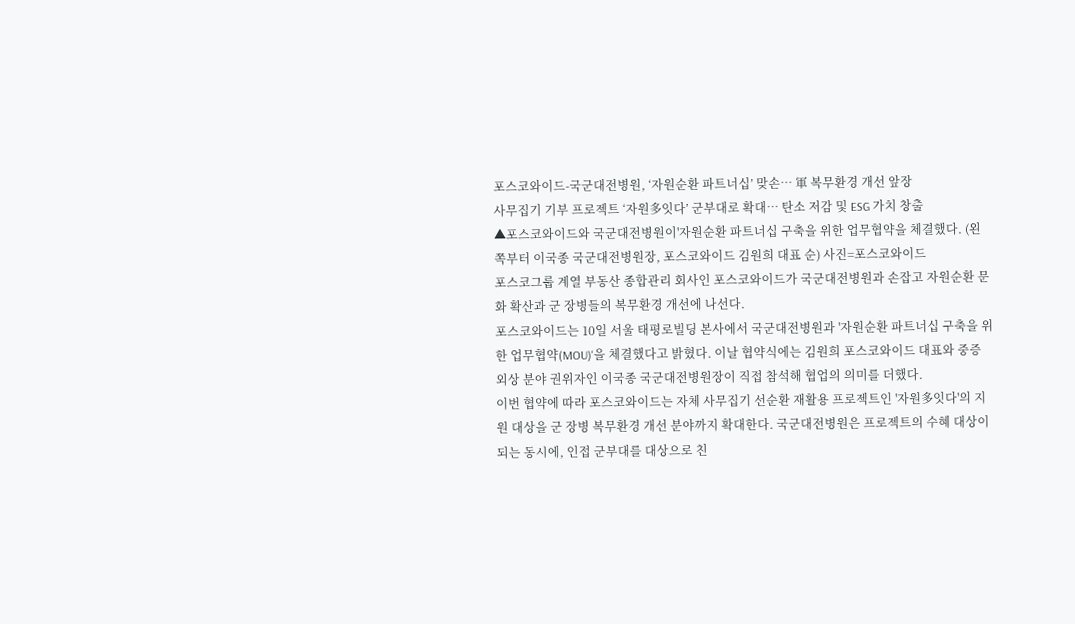포스코와이드-국군대전병원, ‘자원순환 파트너십’ 맞손… 軍 복무환경 개선 앞장
사무집기 기부 프로젝트 ‘자원多잇다’ 군부대로 확대… 탄소 저감 및 ESG 가치 창출
▲포스코와이드와 국군대전병원이'자원순환 파트너십 구축을 위한 업무협약을 체결했다. (왼쪽부터 이국종 국군대전병원장, 포스코와이드 김원희 대표 순) 사진=포스코와이드
포스코그룹 계열 부동산 종합관리 회사인 포스코와이드가 국군대전병원과 손잡고 자원순환 문화 확산과 군 장병들의 복무환경 개선에 나선다.
포스코와이드는 10일 서울 태평로빌딩 본사에서 국군대전병원과 '자원순환 파트너십 구축을 위한 업무협약(MOU)'을 체결했다고 밝혔다. 이날 협약식에는 김원희 포스코와이드 대표와 중증 외상 분야 권위자인 이국종 국군대전병원장이 직접 참석해 협업의 의미를 더했다.
이번 협약에 따라 포스코와이드는 자체 사무집기 선순환 재활용 프로젝트인 '자원多잇다'의 지원 대상을 군 장병 복무환경 개선 분야까지 확대한다. 국군대전병원은 프로젝트의 수혜 대상이 되는 동시에, 인접 군부대를 대상으로 친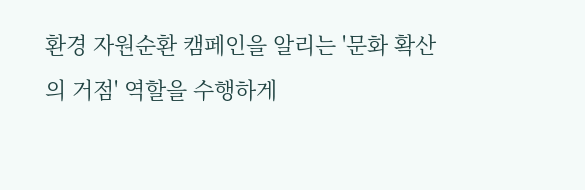환경 자원순환 캠페인을 알리는 '문화 확산의 거점' 역할을 수행하게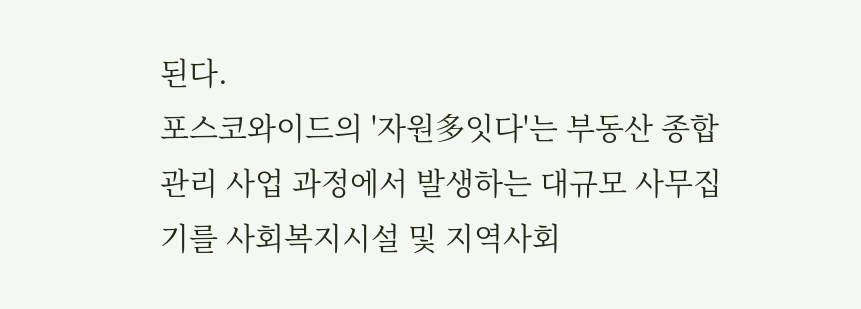된다.
포스코와이드의 '자원多잇다'는 부동산 종합관리 사업 과정에서 발생하는 대규모 사무집기를 사회복지시설 및 지역사회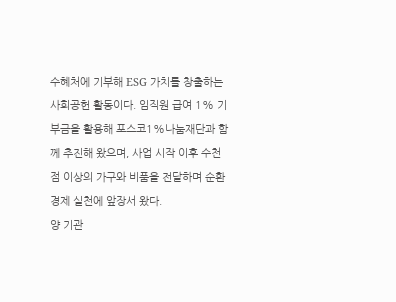수혜처에 기부해 ESG 가치를 창출하는 사회공헌 활동이다. 임직원 급여 1% 기부금을 활용해 포스코1%나눔재단과 함께 추진해 왔으며, 사업 시작 이후 수천 점 이상의 가구와 비품을 전달하며 순환 경제 실천에 앞장서 왔다.
양 기관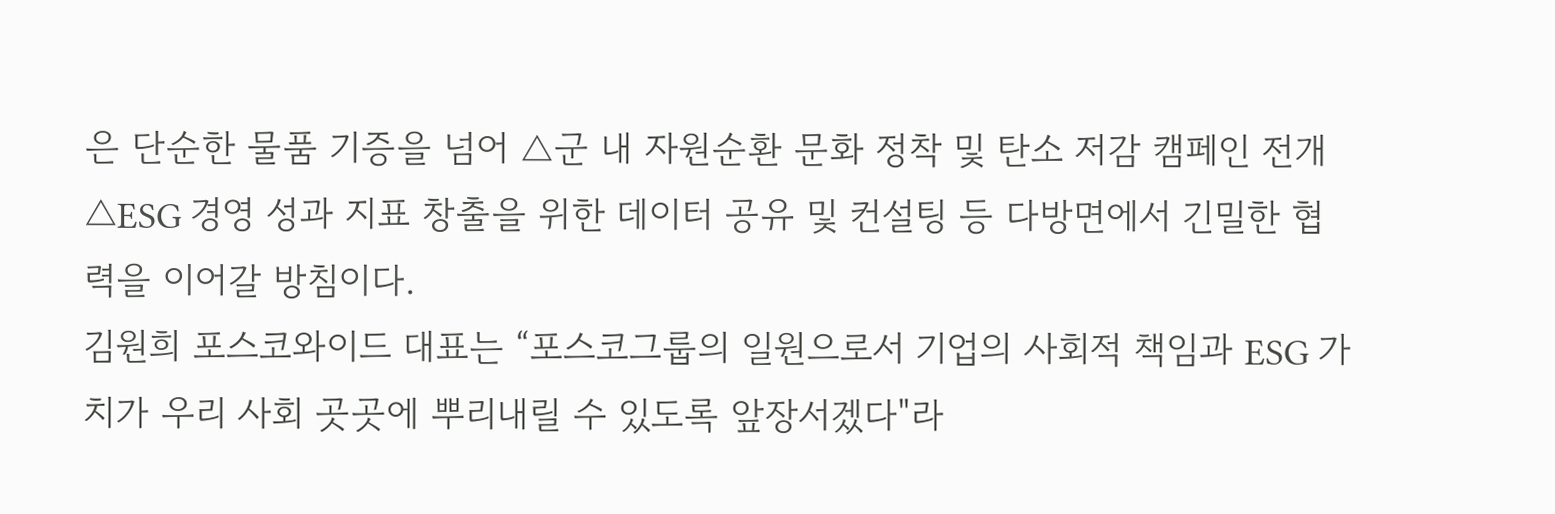은 단순한 물품 기증을 넘어 △군 내 자원순환 문화 정착 및 탄소 저감 캠페인 전개 △ESG 경영 성과 지표 창출을 위한 데이터 공유 및 컨설팅 등 다방면에서 긴밀한 협력을 이어갈 방침이다.
김원희 포스코와이드 대표는 “포스코그룹의 일원으로서 기업의 사회적 책임과 ESG 가치가 우리 사회 곳곳에 뿌리내릴 수 있도록 앞장서겠다"라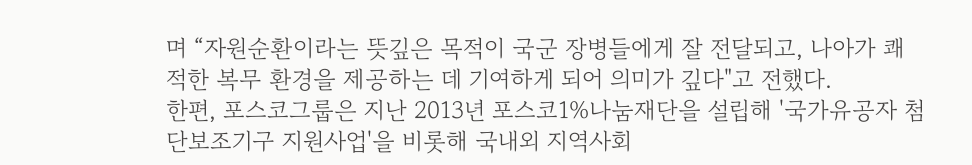며 “자원순환이라는 뜻깊은 목적이 국군 장병들에게 잘 전달되고, 나아가 쾌적한 복무 환경을 제공하는 데 기여하게 되어 의미가 깊다"고 전했다.
한편, 포스코그룹은 지난 2013년 포스코1%나눔재단을 설립해 '국가유공자 첨단보조기구 지원사업'을 비롯해 국내외 지역사회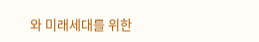와 미래세대를 위한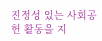진정성 있는 사회공헌 활동을 지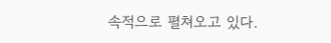속적으로 펼쳐오고 있다.